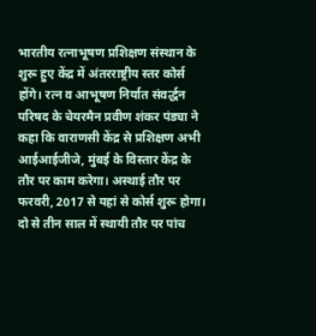भारतीय रत्नाभूषण प्रशिक्षण संस्थान के शुरू हुए केंद्र में अंतरराष्ट्रीय स्तर कोर्स होंगे। रत्न व आभूषण निर्यात संवर्द्धन परिषद के चेयरमैन प्रवीण शंकर पंड्या ने कहा कि वाराणसी केंद्र से प्रशिक्षण अभी आईआईजीजे, मुंबई के विस्तार केंद्र के तौर पर काम करेगा। अस्थाई तौर पर फरवरी, 2017 से यहां से कोर्स शुरू होगा। दो से तीन साल में स्थायी तौर पर पांच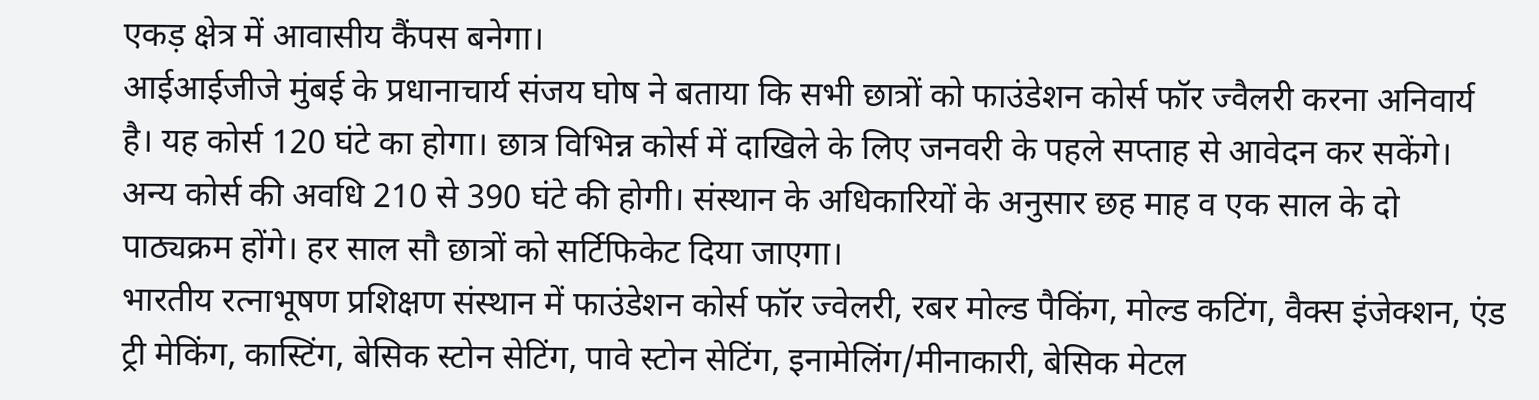एकड़ क्षेत्र में आवासीय कैंपस बनेगा।
आईआईजीजे मुंबई के प्रधानाचार्य संजय घोष ने बताया कि सभी छात्रों को फाउंडेशन कोर्स फॉर ज्वैलरी करना अनिवार्य है। यह कोर्स 120 घंटे का होगा। छात्र विभिन्न कोर्स में दाखिले के लिए जनवरी के पहले सप्ताह से आवेदन कर सकेंगे। अन्य कोर्स की अवधि 210 से 390 घंटे की होगी। संस्थान के अधिकारियों के अनुसार छह माह व एक साल के दो पाठ्यक्रम होंगे। हर साल सौ छात्रों को सर्टिफिकेट दिया जाएगा।
भारतीय रत्नाभूषण प्रशिक्षण संस्थान में फाउंडेशन कोर्स फॉर ज्वेलरी, रबर मोल्ड पैकिंग, मोल्ड कटिंग, वैक्स इंजेक्शन, एंड ट्री मेकिंग, कास्टिंग, बेसिक स्टोन सेटिंग, पावे स्टोन सेटिंग, इनामेलिंग/मीनाकारी, बेसिक मेटल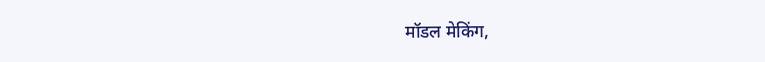मॉडल मेकिंग,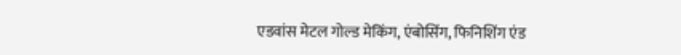एडवांस मेटल गोल्ड मेकिंग, एंबोसिंग, फिनिशिंग एंड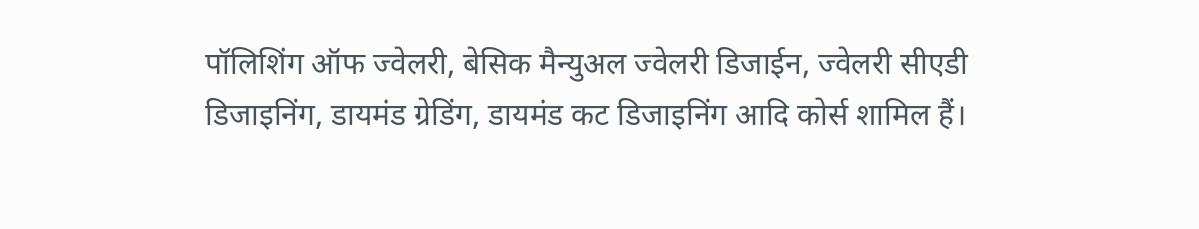पॉलिशिंग ऑफ ज्वेलरी, बेसिक मैन्युअल ज्वेलरी डिजाईन, ज्वेलरी सीएडी डिजाइनिंग, डायमंड ग्रेडिंग, डायमंड कट डिजाइनिंग आदि कोर्स शामिल हैं।